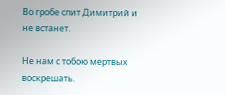Во гробе спит Димитрий и не встанет.

Не нам с тобою мертвых воскрешать.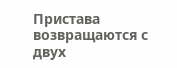Пристава возвращаются с двух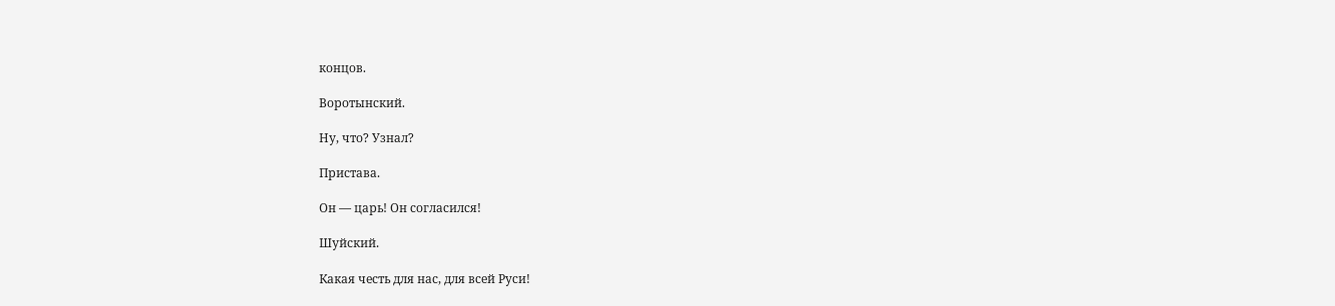концов.

Воротынский.

Ну, что? Узнал?

Пристава.

Он — царь! Он согласился!

Шуйский.

Какая честь для нас, для всей Руси!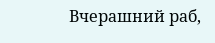Вчерашний раб,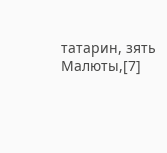татарин, зять Малюты,[7]